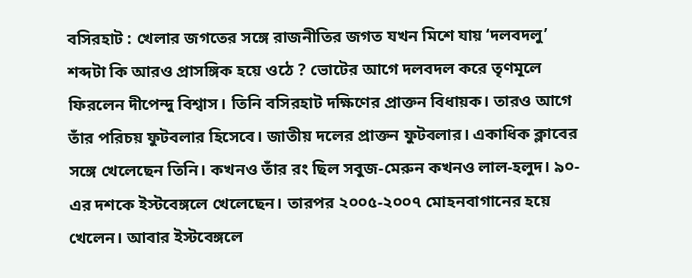বসিরহাট : খেলার জগতের সঙ্গে রাজনীতির জগত যখন মিশে যায় ‘দলবদলু’ শব্দটা কি আরও প্রাসঙ্গিক হয়ে ওঠে ? ভোটের আগে দলবদল করে তৃণমূলে ফিরলেন দীপেন্দু বিশ্বাস। তিনি বসিরহাট দক্ষিণের প্রাক্তন বিধায়ক। তারও আগে তাঁর পরিচয় ফুটবলার হিসেবে। জাতীয় দলের প্রাক্তন ফুটবলার। একাধিক ক্লাবের সঙ্গে খেলেছেন তিনি। কখনও তাঁর রং ছিল সবুজ-মেরুন কখনও লাল-হলুদ। ৯০-এর দশকে ইস্টবেঙ্গলে খেলেছেন। তারপর ২০০৫-২০০৭ মোহনবাগানের হয়ে খেলেন। আবার ইস্টবেঙ্গলে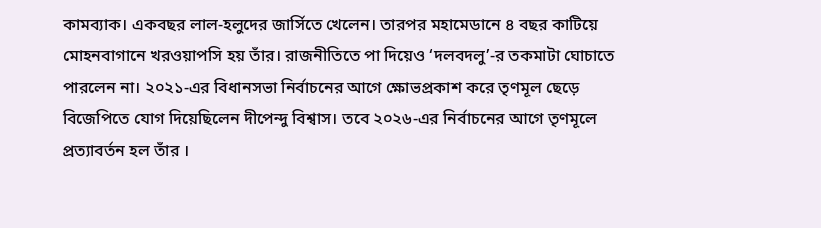কামব্যাক। একবছর লাল-হলুদের জার্সিতে খেলেন। তারপর মহামেডানে ৪ বছর কাটিয়ে মোহনবাগানে খরওয়াপসি হয় তাঁর। রাজনীতিতে পা দিয়েও ‘দলবদলু’-র তকমাটা ঘোচাতে পারলেন না। ২০২১-এর বিধানসভা নির্বাচনের আগে ক্ষোভপ্রকাশ করে তৃণমূল ছেড়ে বিজেপিতে যোগ দিয়েছিলেন দীপেন্দু বিশ্বাস। তবে ২০২৬-এর নির্বাচনের আগে তৃণমূলে প্রত্যাবর্তন হল তাঁর ।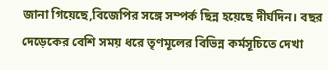জানা গিয়েছে,বিজেপির সঙ্গে সম্পর্ক ছিন্ন হয়েছে দীর্ঘদিন। বছর দেড়েকের বেশি সময় ধরে তৃণমূলের বিভিন্ন কর্মসূচিতে দেখা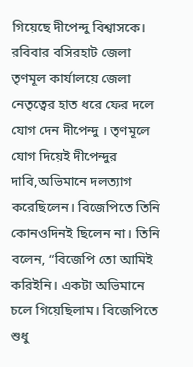গিয়েছে দীপেন্দু বিশ্বাসকে। রবিবার বসিরহাট জেলা তৃণমূল কার্যালয়ে জেলা নেতৃত্বের হাত ধরে ফের দলে যোগ দেন দীপেন্দু । তৃণমূলে যোগ দিয়েই দীপেন্দুর দাবি,অভিমানে দলত্যাগ করেছিলেন। বিজেপিতে তিনি কোনওদিনই ছিলেন না। তিনি বলেন, “বিজেপি তো আমিই করিইনি। একটা অভিমানে চলে গিয়েছিলাম। বিজেপিতে শুধু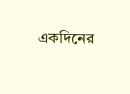একদিনের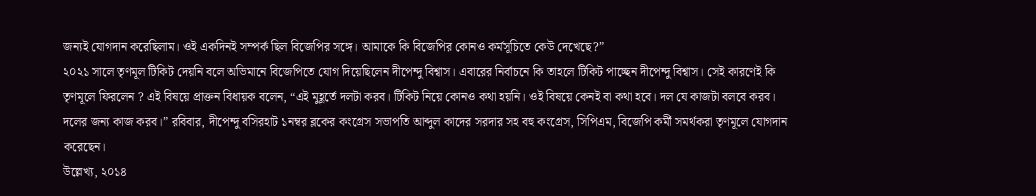জন্যই যোগদান করেছিলাম। ওই একদিনই সম্পর্ক ছিল বিজেপির সঙ্গে। আমাকে কি বিজেপির কোনও কর্মসূচিতে কেউ দেখেছে?”
২০২১ সালে তৃণমূল টিকিট দেয়নি বলে অভিমানে বিজেপিতে যোগ দিয়েছিলেন দীপেন্দু বিশ্বাস। এবারের নির্বাচনে কি তাহলে টিকিট পাচ্ছেন দীপেন্দু বিশ্বাস। সেই কারণেই কি তৃণমূলে ফিরলেন ? এই বিষয়ে প্রাক্তন বিধায়ক বলেন, “এই মুহূর্তে দলটা করব। টিকিট নিয়ে কোনও কথা হয়নি। ওই বিষয়ে কেনই বা কথা হবে। দল যে কাজটা বলবে করব। দলের জন্য কাজ করব।” রবিবার, দীপেন্দু বসিরহাট ১নম্বর ব্লকের কংগ্রেস সভাপতি আব্দুল কাদের সরদার সহ বহু কংগ্রেস, সিপিএম, বিজেপি কর্মী সমর্থকরা তৃণমূলে যোগদান করেছেন।
উল্লেখ্য, ২০১৪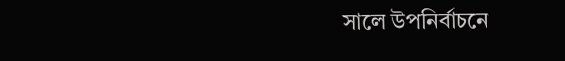সালে উপনির্বাচনে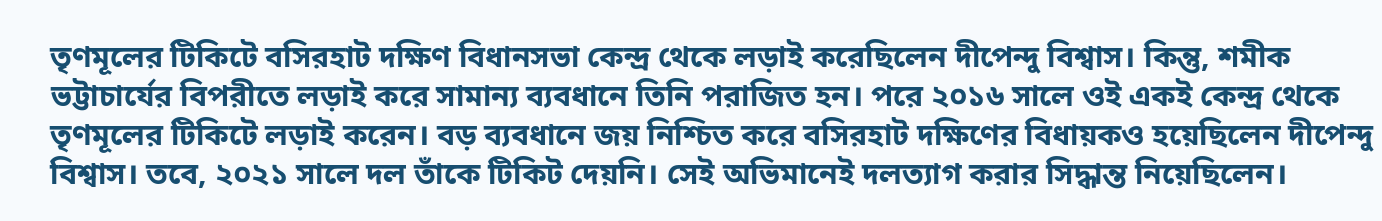তৃণমূলের টিকিটে বসিরহাট দক্ষিণ বিধানসভা কেন্দ্র থেকে লড়াই করেছিলেন দীপেন্দু বিশ্বাস। কিন্তু, শমীক ভট্টাচার্যের বিপরীতে লড়াই করে সামান্য ব্যবধানে তিনি পরাজিত হন। পরে ২০১৬ সালে ওই একই কেন্দ্র থেকে তৃণমূলের টিকিটে লড়াই করেন। বড় ব্যবধানে জয় নিশ্চিত করে বসিরহাট দক্ষিণের বিধায়কও হয়েছিলেন দীপেন্দু বিশ্বাস। তবে, ২০২১ সালে দল তাঁকে টিকিট দেয়নি। সেই অভিমানেই দলত্যাগ করার সিদ্ধান্ত নিয়েছিলেন।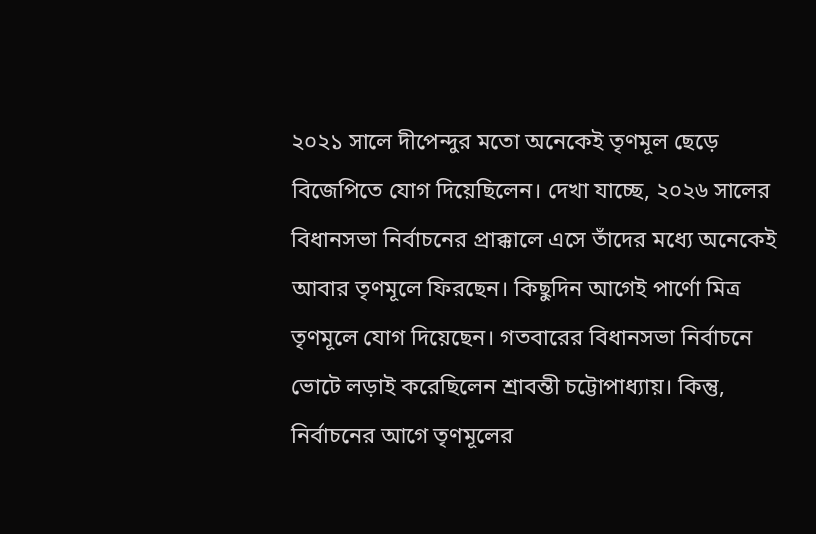২০২১ সালে দীপেন্দুর মতো অনেকেই তৃণমূল ছেড়ে বিজেপিতে যোগ দিয়েছিলেন। দেখা যাচ্ছে, ২০২৬ সালের বিধানসভা নির্বাচনের প্রাক্কালে এসে তাঁদের মধ্যে অনেকেই আবার তৃণমূলে ফিরছেন। কিছুদিন আগেই পার্ণো মিত্র তৃণমূলে যোগ দিয়েছেন। গতবারের বিধানসভা নির্বাচনে ভোটে লড়াই করেছিলেন শ্রাবন্তী চট্টোপাধ্যায়। কিন্তু, নির্বাচনের আগে তৃণমূলের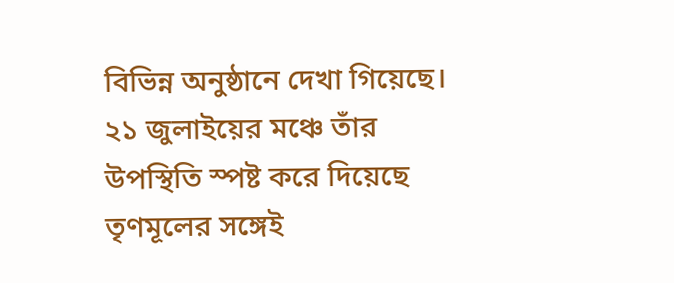বিভিন্ন অনুষ্ঠানে দেখা গিয়েছে। ২১ জুলাইয়ের মঞ্চে তাঁর উপস্থিতি স্পষ্ট করে দিয়েছে তৃণমূলের সঙ্গেই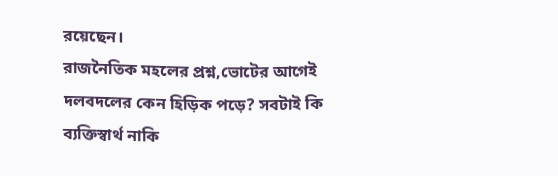রয়েছেন।
রাজনৈতিক মহলের প্রশ্ন,ভোটের আগেই দলবদলের কেন হিড়িক পড়ে? সবটাই কি ব্যক্তিস্বার্থ নাকি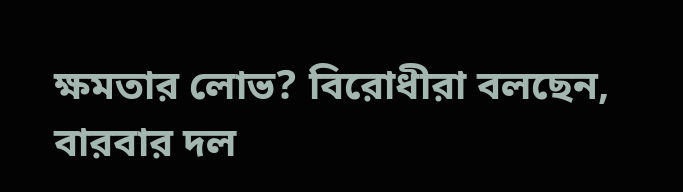ক্ষমতার লোভ? বিরোধীরা বলছেন, বারবার দল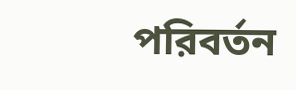পরিবর্তন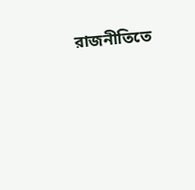রাজনীতিতে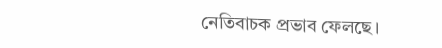নেতিবাচক প্রভাব ফেলছে।